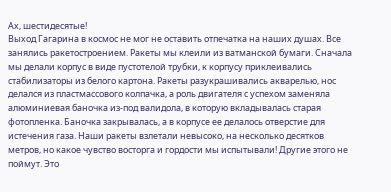Ах, шестидесятые!
Выход Гагарина в космос не мог не оставить отпечатка на наших душах. Все занялись ракетостроением. Ракеты мы клеили из ватманской бумаги. Сначала мы делали корпус в виде пустотелой трубки, к корпусу приклеивались стабилизаторы из белого картона. Ракеты разукрашивались акварелью, нос делался из пластмассового колпачка, а роль двигателя с успехом заменяла алюминиевая баночка из-под валидола, в которую вкладывалась старая фотопленка. Баночка закрывалась, а в корпусе ее делалось отверстие для истечения газа. Наши ракеты взлетали невысоко, на несколько десятков метров, но какое чувство восторга и гордости мы испытывали! Другие этого не поймут. Это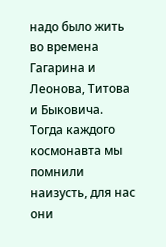надо было жить во времена Гагарина и Леонова, Титова и Быковича. Тогда каждого космонавта мы помнили наизусть, для нас они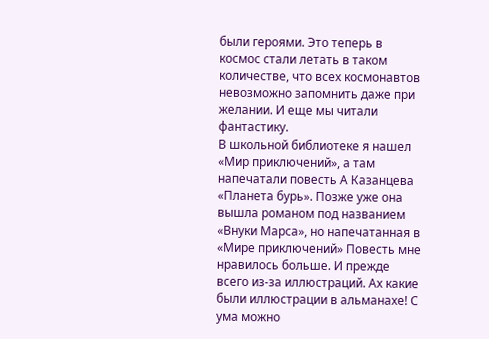были героями. Это теперь в космос стали летать в таком количестве, что всех космонавтов невозможно запомнить даже при желании. И еще мы читали фантастику.
В школьной библиотеке я нашел «Мир приключений», а там напечатали повесть А Казанцева «Планета бурь». Позже уже она вышла романом под названием «Внуки Марса», но напечатанная в «Мире приключений» Повесть мне нравилось больше. И прежде всего из-за иллюстраций. Ах какие были иллюстрации в альманахе! С ума можно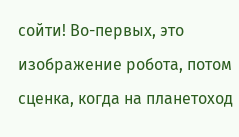сойти! Во-первых, это изображение робота, потом сценка, когда на планетоход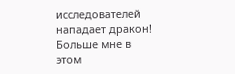исследователей нападает дракон! Больше мне в этом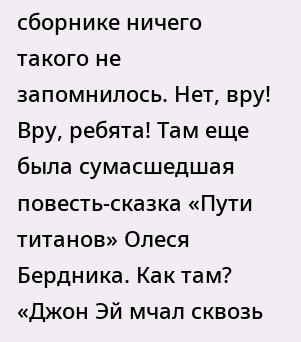сборнике ничего такого не запомнилось. Нет, вру! Вру, ребята! Там еще была сумасшедшая повесть-сказка «Пути титанов» Олеся Бердника. Как там? «Джон Эй мчал сквозь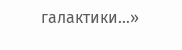галактики…»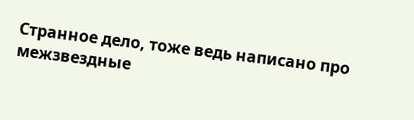Странное дело, тоже ведь написано про межзвездные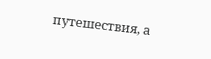путешествия, а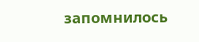запомнилось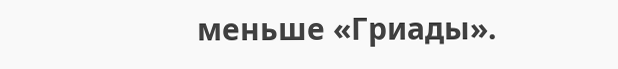меньше «Гриады».